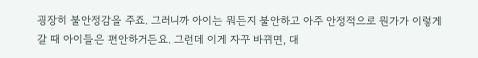굉장히 불안정감을 주죠. 그러니까 아이는 뭐든지 불안하고 아주 안정적으로 뭔가가 이렇게 갈 때 아이들은 편안하거든요. 그런데 이게 자꾸 바뀌면, 대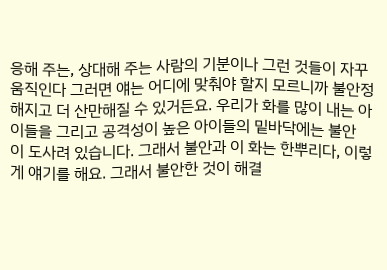응해 주는, 상대해 주는 사람의 기분이나 그런 것들이 자꾸 움직인다 그러면 얘는 어디에 맞춰야 할지 모르니까 불안정해지고 더 산만해질 수 있거든요. 우리가 화를 많이 내는 아이들을 그리고 공격성이 높은 아이들의 밑바닥에는 불안
이 도사려 있습니다. 그래서 불안과 이 화는 한뿌리다, 이렇게 얘기를 해요. 그래서 불안한 것이 해결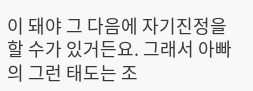이 돼야 그 다음에 자기진정을 할 수가 있거든요. 그래서 아빠의 그런 태도는 조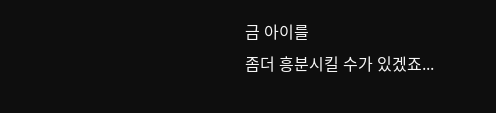금 아이를
좀더 흥분시킬 수가 있겠죠...